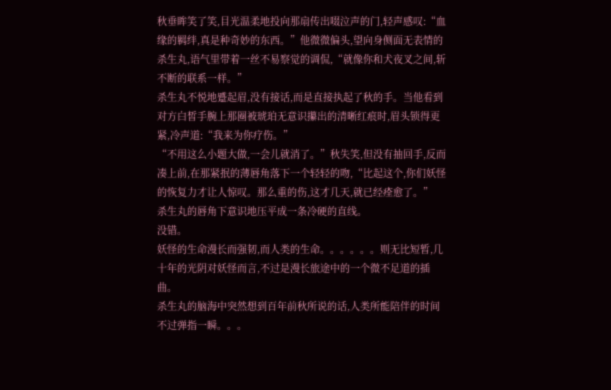秋垂眸笑了笑,目光温柔地投向那扇传出啜泣声的门,轻声感叹:“血缘的羁绊,真是种奇妙的东西。”他微微偏头,望向身侧面无表情的杀生丸,语气里带着一丝不易察觉的调侃,“就像你和犬夜叉之间,斩不断的联系一样。”
杀生丸不悦地蹙起眉,没有接话,而是直接执起了秋的手。当他看到对方白皙手腕上那圈被琥珀无意识攥出的清晰红痕时,眉头锁得更紧,冷声道:“我来为你疗伤。”
“不用这么小题大做,一会儿就消了。”秋失笑,但没有抽回手,反而凑上前,在那紧抿的薄唇角落下一个轻轻的吻,“比起这个,你们妖怪的恢复力才让人惊叹。那么重的伤,这才几天,就已经痊愈了。”
杀生丸的唇角下意识地压平成一条冷硬的直线。
没错。
妖怪的生命漫长而强韧,而人类的生命。。。。。。则无比短暂,几十年的光阴对妖怪而言,不过是漫长旅途中的一个微不足道的插曲。
杀生丸的脑海中突然想到百年前秋所说的话,人类所能陪伴的时间不过弹指一瞬。。。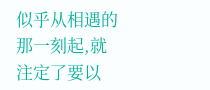似乎从相遇的那一刻起,就注定了要以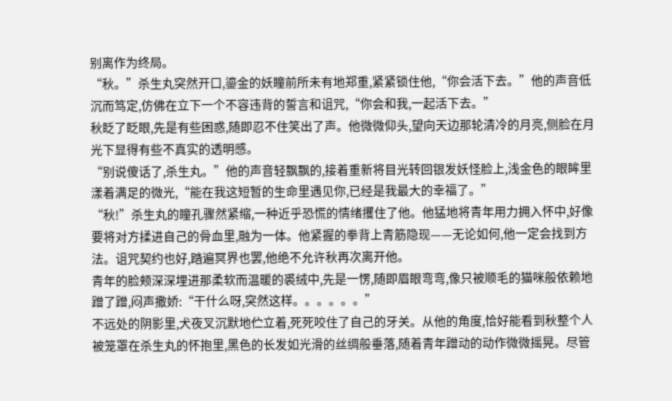别离作为终局。
“秋。”杀生丸突然开口,鎏金的妖瞳前所未有地郑重,紧紧锁住他,“你会活下去。”他的声音低沉而笃定,仿佛在立下一个不容违背的誓言和诅咒,“你会和我,一起活下去。”
秋眨了眨眼,先是有些困惑,随即忍不住笑出了声。他微微仰头,望向天边那轮清冷的月亮,侧脸在月光下显得有些不真实的透明感。
“别说傻话了,杀生丸。”他的声音轻飘飘的,接着重新将目光转回银发妖怪脸上,浅金色的眼眸里漾着满足的微光,“能在我这短暂的生命里遇见你,已经是我最大的幸福了。”
“秋!”杀生丸的瞳孔骤然紧缩,一种近乎恐慌的情绪攫住了他。他猛地将青年用力拥入怀中,好像要将对方揉进自己的骨血里,融为一体。他紧握的拳背上青筋隐现——无论如何,他一定会找到方法。诅咒契约也好,踏遍冥界也罢,他绝不允许秋再次离开他。
青年的脸颊深深埋进那柔软而温暖的裘绒中,先是一愣,随即眉眼弯弯,像只被顺毛的猫咪般依赖地蹭了蹭,闷声撒娇:“干什么呀,突然这样。。。。。。”
不远处的阴影里,犬夜叉沉默地伫立着,死死咬住了自己的牙关。从他的角度,恰好能看到秋整个人被笼罩在杀生丸的怀抱里,黑色的长发如光滑的丝绸般垂落,随着青年蹭动的动作微微摇晃。尽管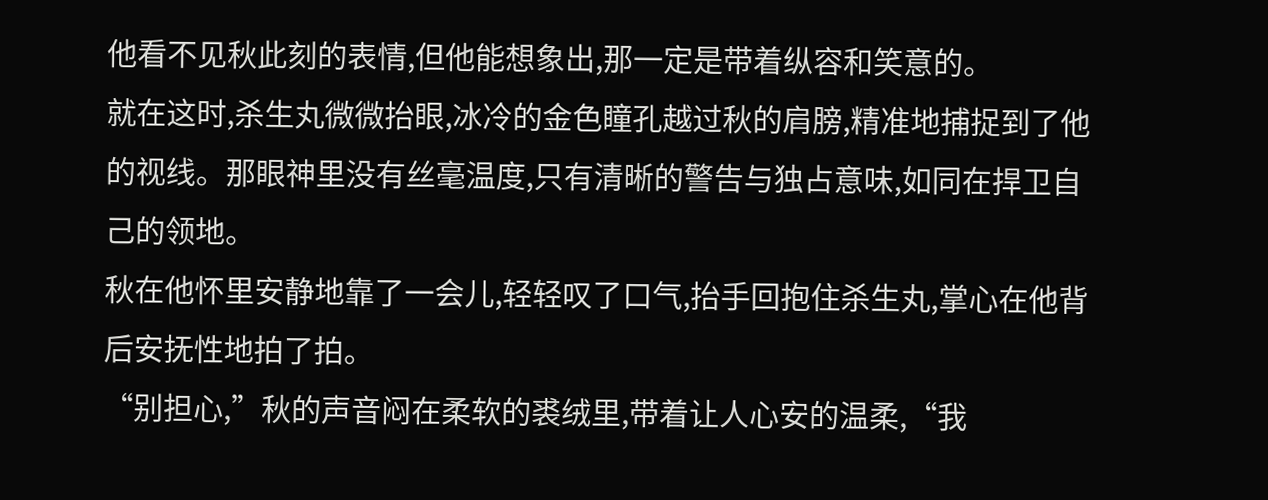他看不见秋此刻的表情,但他能想象出,那一定是带着纵容和笑意的。
就在这时,杀生丸微微抬眼,冰冷的金色瞳孔越过秋的肩膀,精准地捕捉到了他的视线。那眼神里没有丝毫温度,只有清晰的警告与独占意味,如同在捍卫自己的领地。
秋在他怀里安静地靠了一会儿,轻轻叹了口气,抬手回抱住杀生丸,掌心在他背后安抚性地拍了拍。
“别担心,”秋的声音闷在柔软的裘绒里,带着让人心安的温柔,“我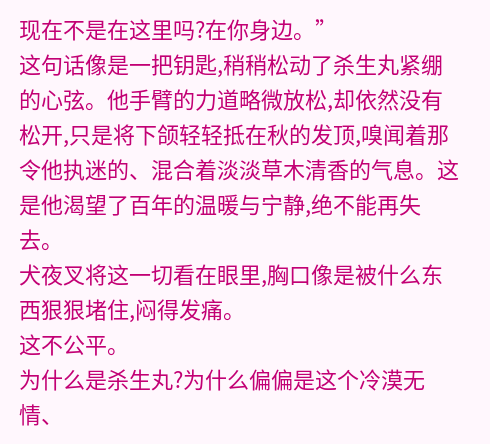现在不是在这里吗?在你身边。”
这句话像是一把钥匙,稍稍松动了杀生丸紧绷的心弦。他手臂的力道略微放松,却依然没有松开,只是将下颌轻轻抵在秋的发顶,嗅闻着那令他执迷的、混合着淡淡草木清香的气息。这是他渴望了百年的温暖与宁静,绝不能再失去。
犬夜叉将这一切看在眼里,胸口像是被什么东西狠狠堵住,闷得发痛。
这不公平。
为什么是杀生丸?为什么偏偏是这个冷漠无情、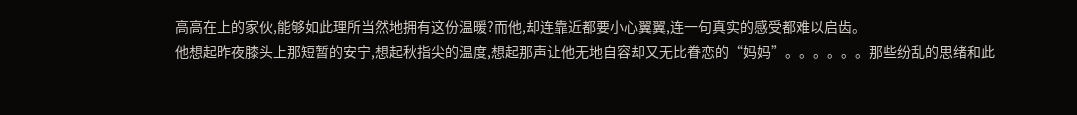高高在上的家伙,能够如此理所当然地拥有这份温暖?而他,却连靠近都要小心翼翼,连一句真实的感受都难以启齿。
他想起昨夜膝头上那短暂的安宁,想起秋指尖的温度,想起那声让他无地自容却又无比眷恋的“妈妈”。。。。。。那些纷乱的思绪和此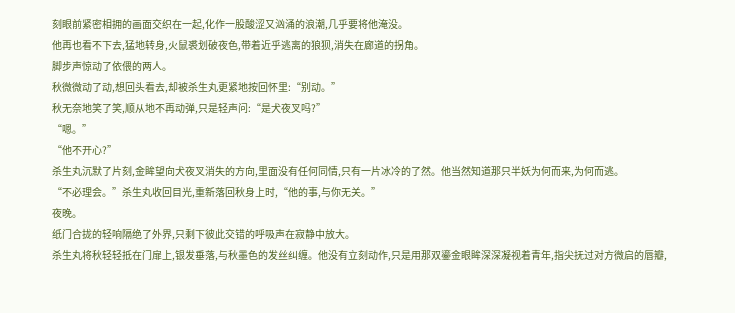刻眼前紧密相拥的画面交织在一起,化作一股酸涩又汹涌的浪潮,几乎要将他淹没。
他再也看不下去,猛地转身,火鼠裘划破夜色,带着近乎逃离的狼狈,消失在廊道的拐角。
脚步声惊动了依偎的两人。
秋微微动了动,想回头看去,却被杀生丸更紧地按回怀里:“别动。”
秋无奈地笑了笑,顺从地不再动弹,只是轻声问:“是犬夜叉吗?”
“嗯。”
“他不开心?”
杀生丸沉默了片刻,金眸望向犬夜叉消失的方向,里面没有任何同情,只有一片冰冷的了然。他当然知道那只半妖为何而来,为何而逃。
“不必理会。”杀生丸收回目光,重新落回秋身上时,“他的事,与你无关。”
夜晚。
纸门合拢的轻响隔绝了外界,只剩下彼此交错的呼吸声在寂静中放大。
杀生丸将秋轻轻抵在门扉上,银发垂落,与秋墨色的发丝纠缠。他没有立刻动作,只是用那双鎏金眼眸深深凝视着青年,指尖抚过对方微启的唇瓣,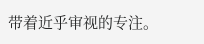带着近乎审视的专注。